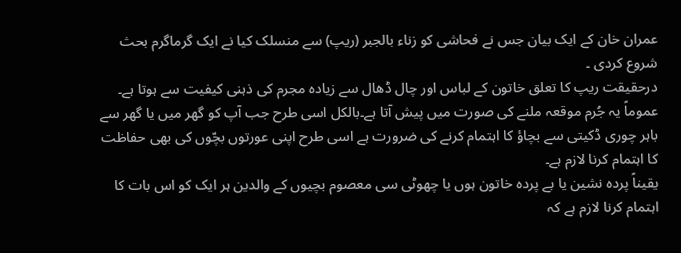عمران خان کے ایک بیان جس نے فحاشی کو زناء بالجبر (ریپ) سے منسلک کیا نے ایک گرماگرم بحث شروع کردی ۔
درحقیقت ریپ کا تعلق خاتون کے لباس اور چال ڈھال سے زیادہ مجرم کی ذہنی کیفیت سے ہوتا ہے۔ عموماً یہ جُرم موقعہ ملنے کی صورت میں پیش آتا ہے۔بالکل اسی طرح جب آپ کو گھر میں یا گھر سے باہر چوری ڈکیتی سے بچاؤ کا اہتمام کرنے کی ضرورت ہے اسی طرح اپنی عورتوں بچّوں کی بھی حفاظت کا اہتمام کرنا لازم ہے۔
یقیناً پردہ نشین یا بے پردہ خاتون ہوں یا چھوٹی سی معصوم بچیوں کے والدین ہر ایک کو اس بات کا اہتمام کرنا لازم ہے کہ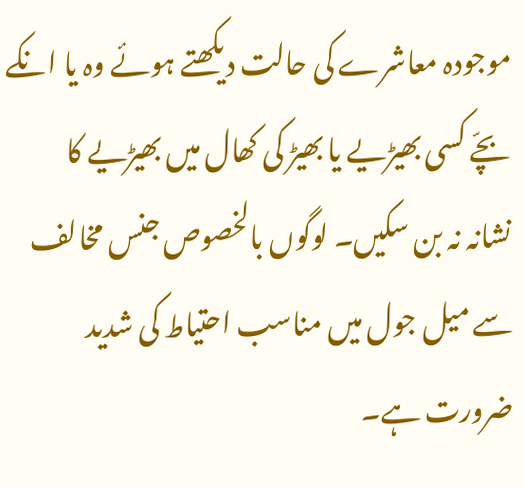موجودہ معاشرے کی حالت دیکھتے ہوئے وہ یا انکے بچّے کسی بھیڑیے یا بھیڑ کی کھال میں بھیڑیے کا نشانہ نہ بن سکیں۔ لوگوں بالخصوص جنس مخالف سے میل جول میں مناسب احتیاط کی شدید ضرورت ہے۔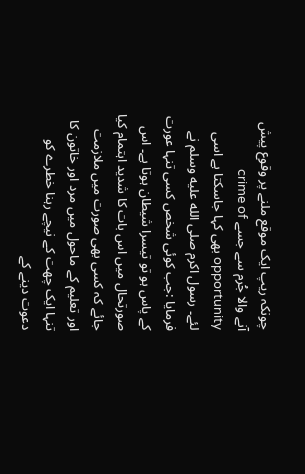چونکہ ریپ ایک موقع ملنے پر وقوع پیش آنے والا جُرم سے جسے crime of opportunity بھی کہا جاسکتا ہے اسی لئے۔ رسول اکرم صلى الله عليه وسلم نے فرمایا :جب کوئی شخص کسی تنہا عورت کے پاس ہو تو تیسرا شیطان ہوتا ہے۔ اس صورتحال میں اس بات کا شدید اہتمام کیا جائے کہ کسی بھی صورت میں ملازمت اور تعلیم کے ماحول میں مرد اور خاتون کا تنہا ایک چھت کے نیچے رہنا خطرے کو دعوت دینے کے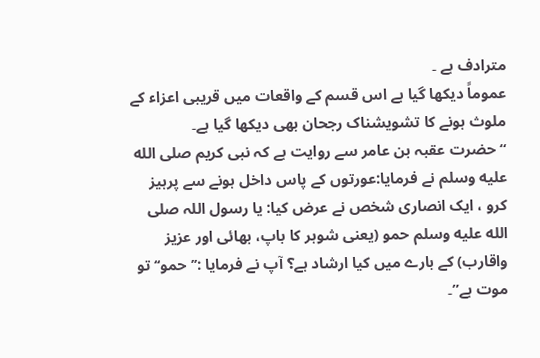مترادف ہے ۔
عموماً دیکھا گیا ہے اس قسم کے واقعات میں قریبی اعزاء کے ملوث ہونے کا تشویشناک رجحان بھی دیکھا گیا ہے۔
“حضرت عقبہ بن عامر سے روایت ہے کہ نبی کریم صلى الله عليه وسلم نے فرمایا:عورتوں کے پاس داخل ہونے سے پرہیز کرو ، ایک انصاری شخص نے عرض کیا: یا رسول اللہ صلى الله عليه وسلم حمو (یعنی شوہر کا باپ، بھائی اور عزیز واقارب) کے بارے میں کیا ارشاد ہے؟ آپ نے فرمایا :’’حمو‘‘ تو موت ہے”۔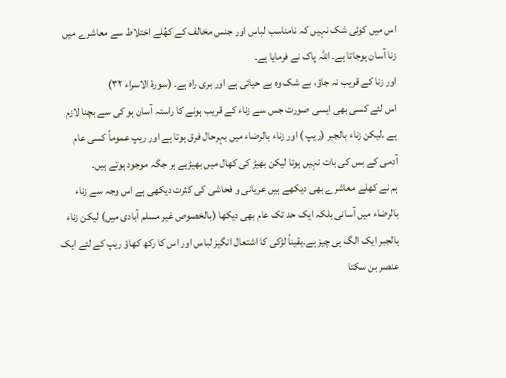اس میں کوئی شک نہیں کہ نامناسب لباس اور جنس مخالف کے کھُلے اختلاط سے معاشرے میں زنا آسان ہوجاتا ہے۔ اللہ پاک نے فرمایا ہے۔
اور زنا کے قریب نہ جاؤ، بے شک وہ بے حیائی ہے اور بری راہ ہے۔ (سورۃ الاسراء ۳۲)
اس لئے کسی بھی ایسی صورت جس سے زناء کے قریب ہونے کا راستہ آسان ہو کی سے بچنا لازم ہے ۔لیکن زناء بالجبر (ریپ ) اور زناء بالرضاء میں بہرحال فرق ہوتا ہے اور ریپ عموماً کسی عام آدمی کے بس کی بات نہیں ہوتا لیکن بھیڑ کی کھال میں بھیڑیے ہر جگہ موجود ہوتے ہیں۔
ہم نے کھلے معاشرے بھی دیکھے ہیں عریانی و فحاشی کی کثرت دیکھی ہے اس وجہ سے زناء بالرضاء میں آسانی بلکہ ایک حد تک عام بھی دیکھا (بالخصوص غیر مسلم آبادی میں) لیکن زناء بالجبر ایک الگ ہی چیز ہے۔یقیناً لڑکی کا اشتعال انگیز لباس اور اس کا رکھ کھاؤ ریپ کے لئے ایک عنصر بن سکتا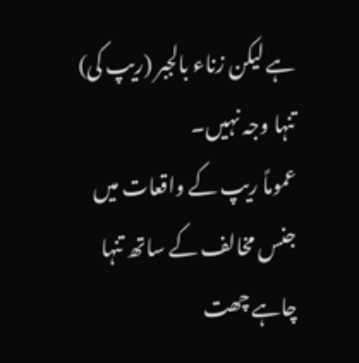ہے لیکن زناء بالجبر (ریپ کی) تنہا وجہ نہیں۔
عموماً ریپ کے واقعات میں جنس مخالف کے ساتھ تنہا چاہے چھت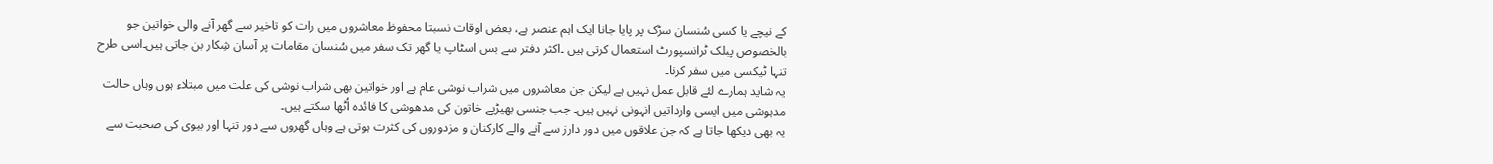کے نیچے یا کسی سُنسان سڑک پر پایا جانا ایک اہم عنصر ہے، بعض اوقات نسبتا محفوظ معاشروں میں رات کو تاخیر سے گھر آنے والی خواتین جو بالخصوص پبلک ٹرانسپورٹ استعمال کرتی ہیں ۔اکثر دفتر سے بس اسٹاپ یا گھر تک سفر میں سُنسان مقامات پر آسان شِکار بن جاتی ہیں۔اسی طرح تنہا ٹیکسی میں سفر کرنا۔
یہ شاید ہمارے لئے قابل عمل نہیں ہے لیکن جن معاشروں میں شراب نوشی عام ہے اور خواتین بھی شراب نوشی کی علت میں مبتلاء ہوں وہاں حالت مدہوشی میں ایسی وارداتیں انہونی نہیں ہیں۔ جب جنسی بھیڑیے خاتون کی مدھوشی کا فائدہ اُٹھا سکتے ہیں۔
یہ بھی دیکھا جاتا ہے کہ جن علاقوں میں دور دارز سے آنے والے کارکنان و مزدوروں کی کثرت ہوتی ہے وہاں گھروں سے دور تنہا اور بیوی کی صحبت سے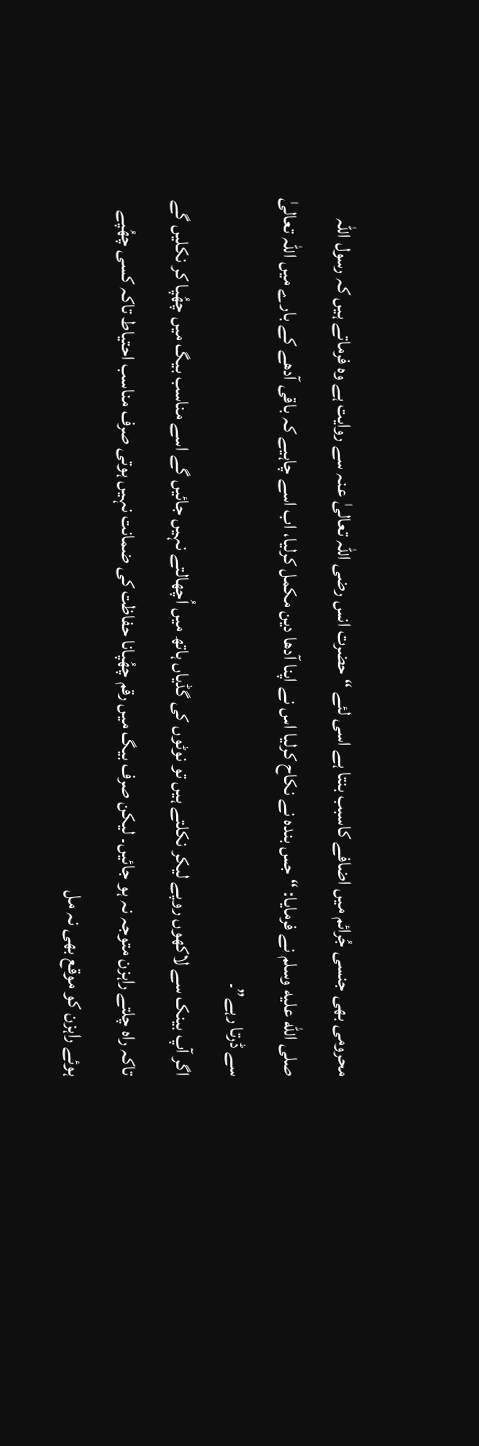محرومی بھی جنسی جُرائم میں اضافے کاسبب بنتا ہے اسی لئے “حضرت انس رضی اللہ تعالیٰ عنہ سے روایت ہے وہ فرماتے ہیں کہ رسول اللہ صلى الله عليه وسلم نے فرمایا: “جس بندہ نے نکاح کرلیا اس نے اپنا آدھا دین مکمل کرلیا، اب اسے چاہیے کہ باقی آدھے کے بارے میں اللہ تعالیٰ سے ڈرتا رہے”۔
اگر آپ بینک سے لاکھوں روپے لیکر نکلتے ہیں تو نوٹوں کی گڈیاں ہاتھ میں اُچھالتے نہیں جائیں گے اسے مناسب بیگ میں چھُپا کر نکلیں گے تاکہ راہ چلتے راہزن متوجہ نہ ہو جائیں۔ لیکن صرف بیگ میں رقم چھُپانا حفاظت کی ضمانت نہیں ہوتی صرف مناسب احتیاط تاکہ کسی چھُپے ہوئے راہزن کو موقع بھی نہ مل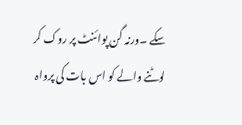سکے ۔ورنہ گن پوائنٹ پر روک کر لوٹنے والے کو اس بات کی پرواہ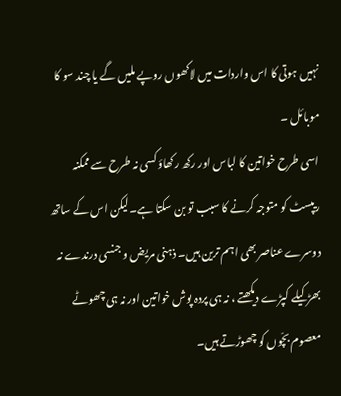نہیں ہوتی کا اس واردات میں لاکھوں روپے ملیں گے یا چند سو کا موبائل ۔
اسی طرح خواتین کا لباس اور رکھ رکھاؤ کسی نہ طرح سے ممکنہ ریپسٹ کو متوجہ کرنے کا سبب تو بن سکتا ہے۔لیکن اس کے ساتھ دوسرے عناصر بھی اہم ترین ہیں۔ ذہنی مریض و جنسی درندے نہ بھڑکیلے کپڑے دیکھتے ، نہ ہی پردہ پوش خواتین اور نہ ہی چھوٹے معصوم بچّوں کو چھوڑتے ہیں۔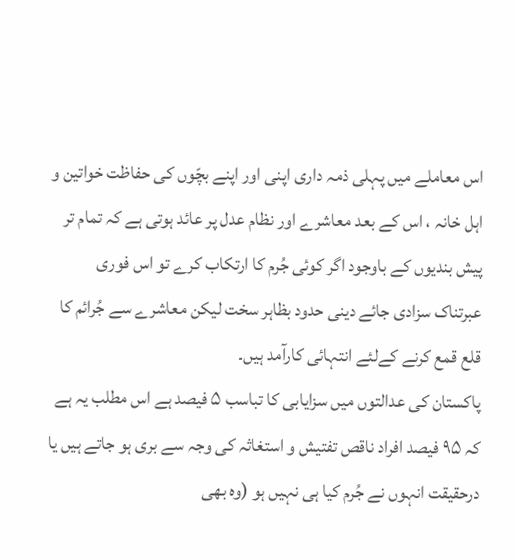اس معاملے میں پہلی ذمہ داری اپنی اور اپنے بچّوں کی حفاظت خواتین و اہل خانہ ، اس کے بعد معاشرے اور نظام عدل پر عائد ہوتی ہے کہ تمام تر پیش بندیوں کے باوجود اگر کوئی جُرم کا ارتکاب کرے تو اس فوری عبرتناک سزادی جائے دینی حدود بظاہر سخت لیکن معاشرے سے جُرائم کا قلع قمع کرنے کےلئے انتہائی کارآمد ہیں۔
پاکستان کی عدالتوں میں سزایابی کا تباسب ۵ فیصد ہے اس مطلب یہ ہے کہ ۹۵ فیصد افراد ناقص تفتیش و استغاثہ کی وجہ سے بری ہو جاتے ہیں یا درحقیقت انہوں نے جُرم کیا ہی نہیں ہو (وہ بھی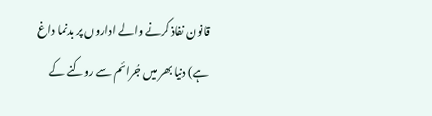قانون نفاذ کرنے والے اداروں پر بدنما داغ ہے) دنیا بھر میں جُرائم سے روکنے کے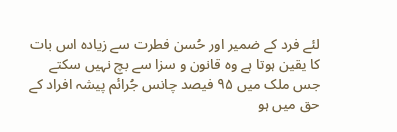لئے فرد کے ضمیر اور حُسن فطرت سے زیادہ اس بات کا یقین ہوتا ہے وہ قانون و سزا سے بچ نہیں سکتے جس ملک میں ۹۵ فیصد چانس جُرائم پیشہ افراد کے حق میں ہو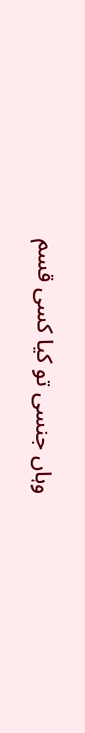وہاں جنسی تو کیا کسی قسم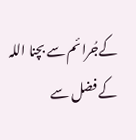کےجُرائم سے بچنا اللہ کے فضل سے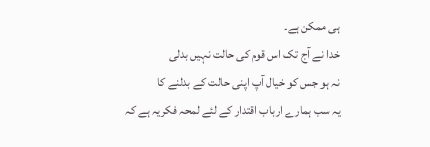ہی ممکن ہے۔
خدا نے آج تک اس قوم کی حالت نہیں بدلی
نہ ہو جس کو خیال آپ اپنی حالت کے بدلنے کا
یہ سب ہمارے ارباب اقتدار کے لئے لمحہ فکریہ ہے کہ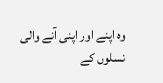وہ اپنے اور اپنی آنے والی نسلوں کے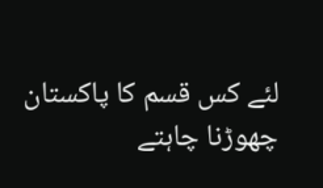لئے کس قسم کا پاکستان چھوڑنا چاہتے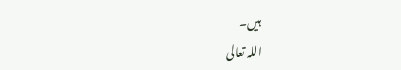ہیں۔
اللہ تعالی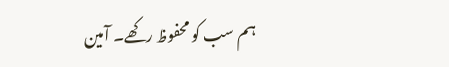ہم سب کو محفوظ رکھے۔ آمین